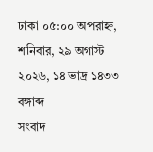ঢাকা ০৫:০০ অপরাহ্ন, শনিবার, ২৯ অগাস্ট ২০২৬, ১৪ ভাদ্র ১৪৩৩ বঙ্গাব্দ
সংবাদ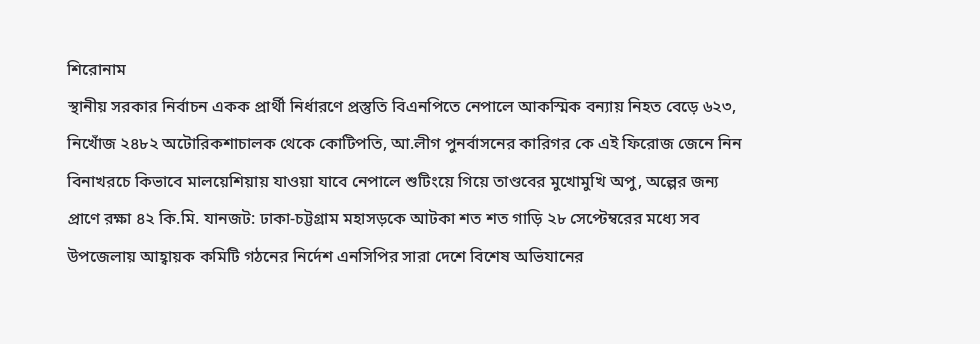শিরোনাম
স্থানীয় সরকার নির্বাচন একক প্রার্থী নির্ধারণে প্রস্তুতি বিএনপিতে নেপালে আকস্মিক বন্যায় নিহত বেড়ে ৬২৩, নিখোঁজ ২৪৮২ অটোরিকশাচালক থেকে কোটিপতি, আ.লীগ পুনর্বাসনের কারিগর কে এই ফিরোজ জেনে নিন বিনাখরচে কিভাবে মালয়েশিয়ায় যাওয়া যাবে নেপালে শুটিংয়ে গিয়ে তাণ্ডবের মুখোমুখি অপু, অল্পের জন্য প্রাণে রক্ষা ৪২ কি.মি. যানজট: ঢাকা-চট্টগ্রাম মহাসড়কে আটকা শত শত গাড়ি ২৮ সেপ্টেম্বরের মধ্যে সব উপজেলায় আহ্বায়ক কমিটি গঠনের নির্দেশ এনসিপির সারা দেশে বিশেষ অভিযানের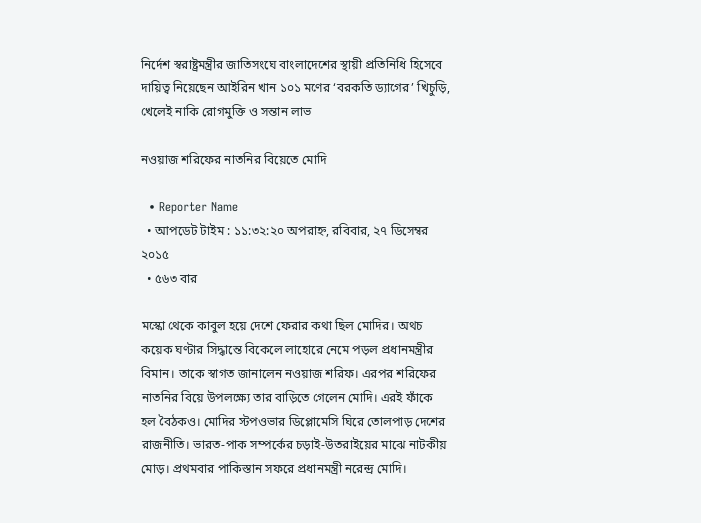নির্দেশ স্বরাষ্ট্রমন্ত্রীর জাতিসংঘে বাংলাদেশের স্থায়ী প্রতিনিধি হিসেবে দায়িত্ব নিয়েছেন আইরিন খান ১০১ মণের ‘বরকতি ড্যাগের’ খিচুড়ি, খেলেই নাকি রোগমুক্তি ও সন্তান লাভ

নওয়াজ শরিফের নাতনির বিয়েতে মোদি

  • Reporter Name
  • আপডেট টাইম : ১১:৩২:২০ অপরাহ্ন, রবিবার, ২৭ ডিসেম্বর ২০১৫
  • ৫৬৩ বার

মস্কো থেকে কাবুল হয়ে দেশে ফেরার কথা ছিল মোদির। অথচ কয়েক ঘণ্টার সিদ্ধান্তে বিকেলে লাহোরে নেমে পড়ল প্রধানমন্ত্রীর বিমান। তাকে স্বাগত জানালেন নওয়াজ শরিফ। এরপর শরিফের নাতনির বিয়ে উপলক্ষ্যে তার বাড়িতে গেলেন মোদি। এরই ফাঁকে হল বৈঠকও। মোদির স্টপওভার ডিপ্লোমেসি ঘিরে তোলপাড় দেশের রাজনীতি। ভারত-পাক সম্পর্কের চড়াই-উতরাইয়ের মাঝে নাটকীয় মোড়। প্রথমবার পাকিস্তান সফরে প্রধানমন্ত্রী নরেন্দ্র মোদি।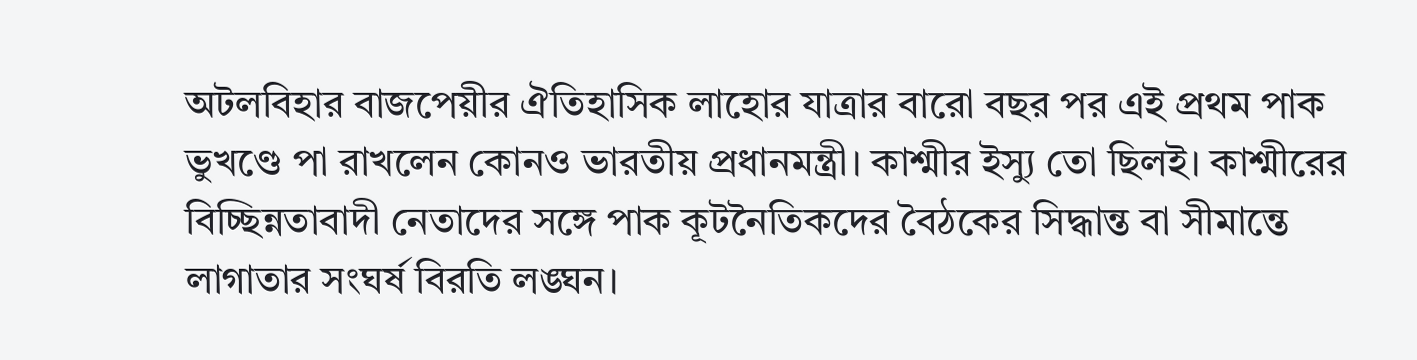অটলবিহার বাজপেয়ীর ঐতিহাসিক লাহোর যাত্রার বারো বছর পর এই প্রথম পাক ভুখণ্ডে পা রাখলেন কোনও ভারতীয় প্রধানমন্ত্রী। কাশ্মীর ইস্যু তো ছিলই। কাশ্মীরের বিচ্ছিন্নতাবাদী নেতাদের সঙ্গে পাক কূটনৈতিকদের বৈঠকের সিদ্ধান্ত বা সীমান্তে লাগাতার সংঘর্ষ বিরতি লঙ্ঘন।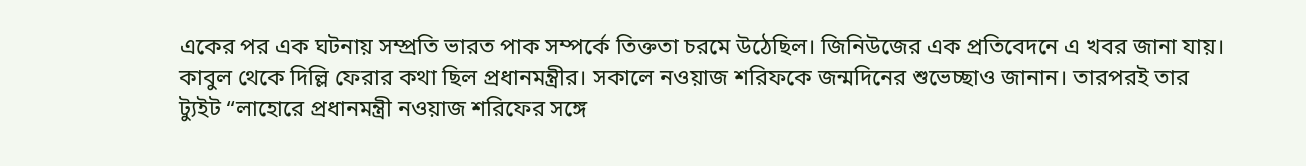একের পর এক ঘটনায় সম্প্রতি ভারত পাক সম্পর্কে তিক্ততা চরমে উঠেছিল। জিনিউজের এক প্রতিবেদনে এ খবর জানা যায়। কাবুল থেকে দিল্লি ফেরার কথা ছিল প্রধানমন্ত্রীর। সকালে নওয়াজ শরিফকে জন্মদিনের শুভেচ্ছাও জানান। তারপরই তার ট্যুইট “লাহোরে প্রধানমন্ত্রী নওয়াজ শরিফের সঙ্গে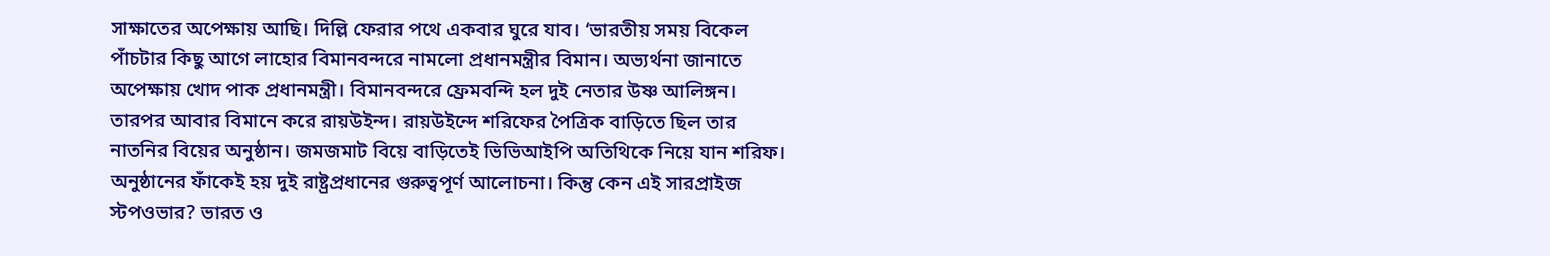সাক্ষাতের অপেক্ষায় আছি। দিল্লি ফেরার পথে একবার ঘুরে যাব। ‘ভারতীয় সময় বিকেল পাঁচটার কিছু আগে লাহোর বিমানবন্দরে নামলো প্রধানমন্ত্রীর বিমান। অভ্যর্থনা জানাতে অপেক্ষায় খোদ পাক প্রধানমন্ত্রী। বিমানবন্দরে ফ্রেমবন্দি হল দুই নেতার উষ্ণ আলিঙ্গন। তারপর আবার বিমানে করে রায়উইন্দ। রায়উইন্দে শরিফের পৈত্রিক বাড়িতে ছিল তার নাতনির বিয়ের অনুষ্ঠান। জমজমাট বিয়ে বাড়িতেই ভিভিআইপি অতিথিকে নিয়ে যান শরিফ। অনুষ্ঠানের ফাঁকেই হয় দুই রাষ্ট্রপ্রধানের গুরুত্বপূর্ণ আলোচনা। কিন্তু কেন এই সারপ্রাইজ স্টপওভার? ভারত ও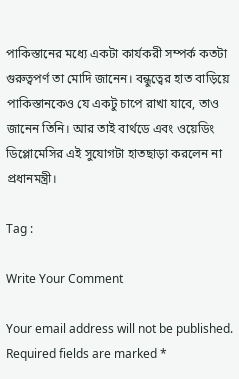পাকিস্তানের মধ্যে একটা কার্যকরী সম্পর্ক কতটা গুরুত্বপর্ণ তা মোদি জানেন। বন্ধুত্বের হাত বাড়িয়ে পাকিস্তানকেও যে একটু চাপে রাখা যাবে, তাও জানেন তিনি। আর তাই বার্থডে এবং ওয়েডিং ডিপ্লোমেসির এই সুযোগটা হাতছাড়া করলেন না প্রধানমন্ত্রী।

Tag :

Write Your Comment

Your email address will not be published. Required fields are marked *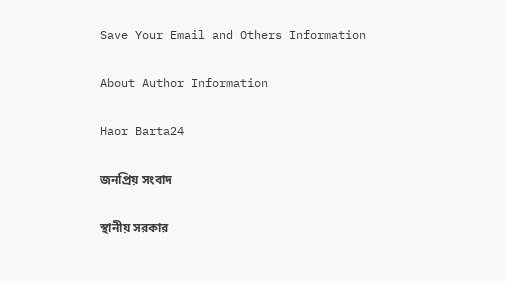Save Your Email and Others Information

About Author Information

Haor Barta24

জনপ্রিয় সংবাদ

স্থানীয় সরকার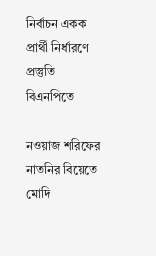নির্বাচন একক প্রার্থী নির্ধারণে প্রস্তুতি বিএনপিতে

নওয়াজ শরিফের নাতনির বিয়েতে মোদি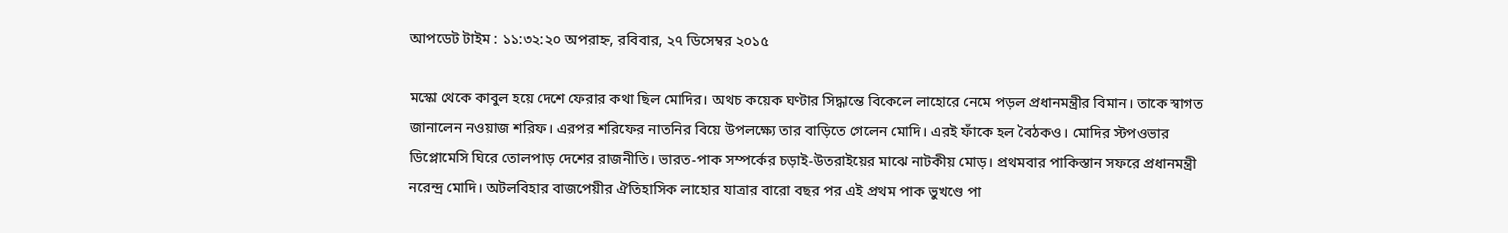আপডেট টাইম : ১১:৩২:২০ অপরাহ্ন, রবিবার, ২৭ ডিসেম্বর ২০১৫

মস্কো থেকে কাবুল হয়ে দেশে ফেরার কথা ছিল মোদির। অথচ কয়েক ঘণ্টার সিদ্ধান্তে বিকেলে লাহোরে নেমে পড়ল প্রধানমন্ত্রীর বিমান। তাকে স্বাগত জানালেন নওয়াজ শরিফ। এরপর শরিফের নাতনির বিয়ে উপলক্ষ্যে তার বাড়িতে গেলেন মোদি। এরই ফাঁকে হল বৈঠকও। মোদির স্টপওভার ডিপ্লোমেসি ঘিরে তোলপাড় দেশের রাজনীতি। ভারত-পাক সম্পর্কের চড়াই-উতরাইয়ের মাঝে নাটকীয় মোড়। প্রথমবার পাকিস্তান সফরে প্রধানমন্ত্রী নরেন্দ্র মোদি। অটলবিহার বাজপেয়ীর ঐতিহাসিক লাহোর যাত্রার বারো বছর পর এই প্রথম পাক ভুখণ্ডে পা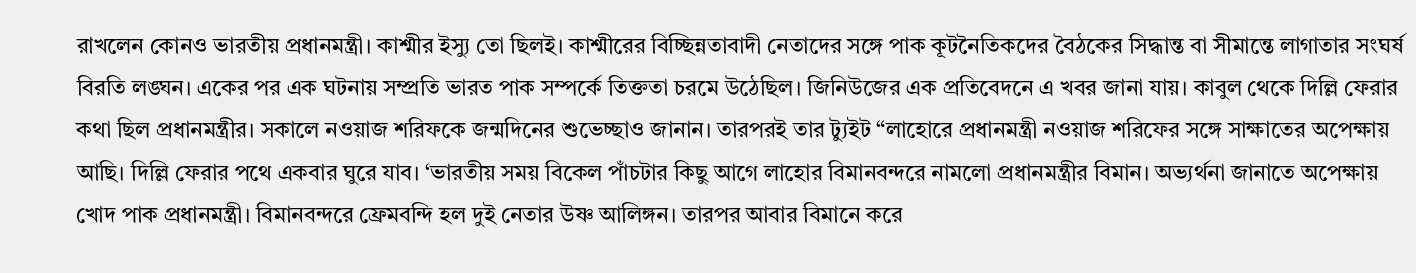রাখলেন কোনও ভারতীয় প্রধানমন্ত্রী। কাশ্মীর ইস্যু তো ছিলই। কাশ্মীরের বিচ্ছিন্নতাবাদী নেতাদের সঙ্গে পাক কূটনৈতিকদের বৈঠকের সিদ্ধান্ত বা সীমান্তে লাগাতার সংঘর্ষ বিরতি লঙ্ঘন। একের পর এক ঘটনায় সম্প্রতি ভারত পাক সম্পর্কে তিক্ততা চরমে উঠেছিল। জিনিউজের এক প্রতিবেদনে এ খবর জানা যায়। কাবুল থেকে দিল্লি ফেরার কথা ছিল প্রধানমন্ত্রীর। সকালে নওয়াজ শরিফকে জন্মদিনের শুভেচ্ছাও জানান। তারপরই তার ট্যুইট “লাহোরে প্রধানমন্ত্রী নওয়াজ শরিফের সঙ্গে সাক্ষাতের অপেক্ষায় আছি। দিল্লি ফেরার পথে একবার ঘুরে যাব। ‘ভারতীয় সময় বিকেল পাঁচটার কিছু আগে লাহোর বিমানবন্দরে নামলো প্রধানমন্ত্রীর বিমান। অভ্যর্থনা জানাতে অপেক্ষায় খোদ পাক প্রধানমন্ত্রী। বিমানবন্দরে ফ্রেমবন্দি হল দুই নেতার উষ্ণ আলিঙ্গন। তারপর আবার বিমানে করে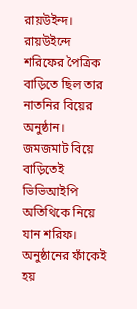রায়উইন্দ। রায়উইন্দে শরিফের পৈত্রিক বাড়িতে ছিল তার নাতনির বিয়ের অনুষ্ঠান। জমজমাট বিয়ে বাড়িতেই ভিভিআইপি অতিথিকে নিয়ে যান শরিফ। অনুষ্ঠানের ফাঁকেই হয়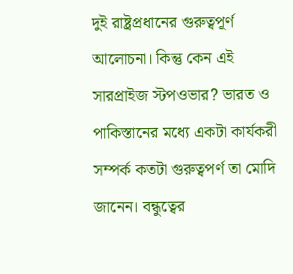দুই রাষ্ট্রপ্রধানের গুরুত্বপূর্ণ আলোচনা। কিন্তু কেন এই সারপ্রাইজ স্টপওভার? ভারত ও পাকিস্তানের মধ্যে একটা কার্যকরী সম্পর্ক কতটা গুরুত্বপর্ণ তা মোদি জানেন। বন্ধুত্বের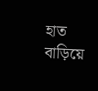হাত বাড়িয়ে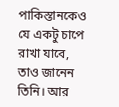পাকিস্তানকেও যে একটু চাপে রাখা যাবে, তাও জানেন তিনি। আর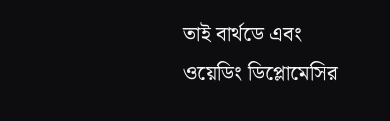তাই বার্থডে এবং ওয়েডিং ডিপ্লোমেসির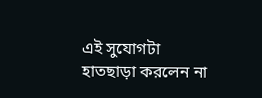এই সুযোগটা হাতছাড়া করলেন না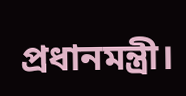প্রধানমন্ত্রী।